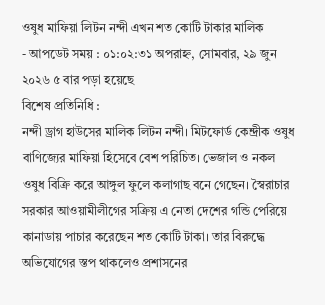ওষুধ মাফিয়া লিটন নন্দী এখন শত কোটি টাকার মালিক
- আপডেট সময় : ০১:০২:৩১ অপরাহ্ন, সোমবার, ২৯ জুন ২০২৬ ৫ বার পড়া হয়েছে
বিশেষ প্রতিনিধি :
নন্দী ড্রাগ হাউসের মালিক লিটন নন্দী। মিটফোর্ড কেন্দ্রীক ওষুধ বাণিজ্যের মাফিয়া হিসেবে বেশ পরিচিত। ভেজাল ও নকল ওষুধ বিক্রি করে আঙ্গুল ফুলে কলাগাছ বনে গেছেন। স্বৈরাচার সরকার আওয়ামীলীগের সক্রিয় এ নেতা দেশের গন্ডি পেরিয়ে কানাডায় পাচার করেছেন শত কোটি টাকা। তার বিরুদ্ধে অভিযোগের স্তপ থাকলেও প্রশাসনের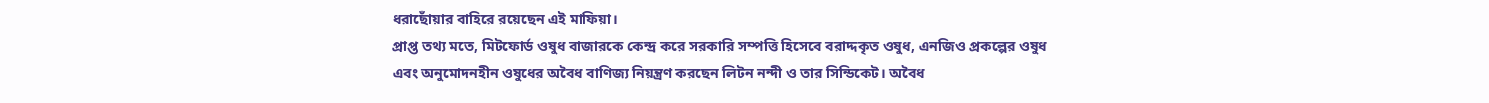ধরাছোঁয়ার বাহিরে রয়েছেন এই মাফিয়া।
প্রাপ্ত তথ্য মতে, মিটফোর্ড ওষুধ বাজারকে কেন্দ্র করে সরকারি সম্পত্তি হিসেবে বরাদ্দকৃত ওষুধ, এনজিও প্রকল্পের ওষুধ এবং অনুমোদনহীন ওষুধের অবৈধ বাণিজ্য নিয়ন্ত্রণ করছেন লিটন নন্দী ও তার সিন্ডিকেট। অবৈধ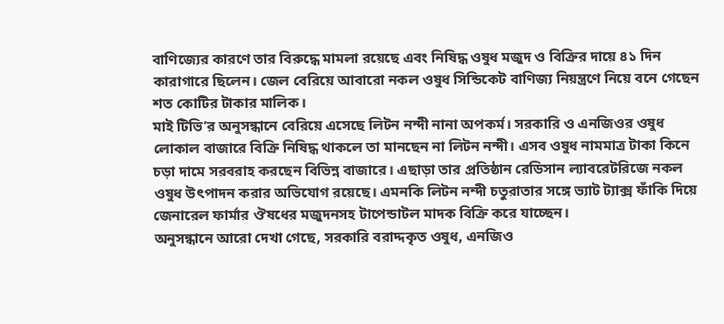বাণিজ্যের কারণে তার বিরুদ্ধে মামলা রয়েছে এবং নিষিদ্ধ ওষুধ মজুদ ও বিক্রির দায়ে ৪১ দিন কারাগারে ছিলেন। জেল বেরিয়ে আবারো নকল ওষুধ সিন্ডিকেট বাণিজ্য নিয়ন্ত্রণে নিয়ে বনে গেছেন শত কোটির টাকার মালিক।
মাই টিভি’র অনুসন্ধানে বেরিয়ে এসেছে লিটন নন্দী নানা অপকর্ম। সরকারি ও এনজিওর ওষুধ লোকাল বাজারে বিক্রি নিষিদ্ধ থাকলে তা মানছেন না লিটন নন্দী। এসব ওষুধ নামমাত্র টাকা কিনে চড়া দামে সরবরাহ করছেন বিভিন্ন বাজারে। এছাড়া তার প্রতিষ্ঠান রেডিসান ল্যাবরেটরিজে নকল ওষুধ উৎপাদন করার অভিযোগ রয়েছে। এমনকি লিটন নন্দী চতুরাতার সঙ্গে ভ্যাট ট্যাক্স ফাঁকি দিয়ে জেনারেল ফার্মার ঔষধের মজুদনসহ টাপেন্ডাটল মাদক বিক্রি করে যাচ্ছেন।
অনুসন্ধানে আরো দেখা গেছে, সরকারি বরাদ্দকৃত ওষুধ, এনজিও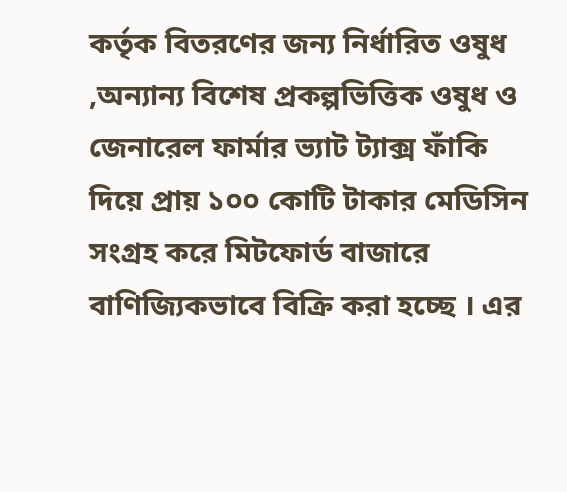কর্তৃক বিতরণের জন্য নির্ধারিত ওষুধ ,অন্যান্য বিশেষ প্রকল্পভিত্তিক ওষুধ ও জেনারেল ফার্মার ভ্যাট ট্যাক্স ফাঁকি দিয়ে প্রায় ১০০ কোটি টাকার মেডিসিন সংগ্রহ করে মিটফোর্ড বাজারে বাণিজ্যিকভাবে বিক্রি করা হচ্ছে । এর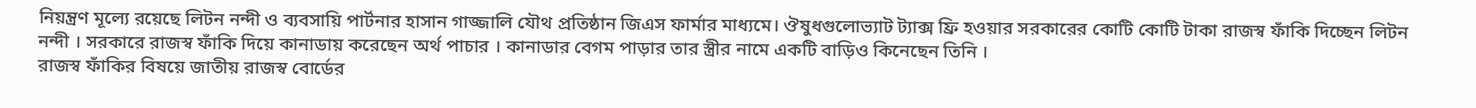নিয়ন্ত্রণ মূল্যে রয়েছে লিটন নন্দী ও ব্যবসায়ি পার্টনার হাসান গাজ্জালি যৌথ প্রতিষ্ঠান জিএস ফার্মার মাধ্যমে। ঔষুধগুলোভ্যাট ট্যাক্স ফ্রি হওয়ার সরকারের কোটি কোটি টাকা রাজস্ব ফাঁকি দিচ্ছেন লিটন নন্দী । সরকারে রাজস্ব ফাঁকি দিয়ে কানাডায় করেছেন অর্থ পাচার । কানাডার বেগম পাড়ার তার স্ত্রীর নামে একটি বাড়িও কিনেছেন তিনি ।
রাজস্ব ফাঁকির বিষয়ে জাতীয় রাজস্ব বোর্ডের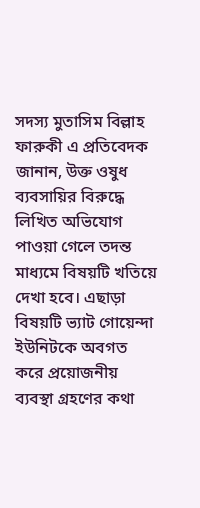সদস্য মুতাসিম বিল্লাহ ফারুকী এ প্রতিবেদক জানান, উক্ত ওষুধ ব্যবসায়ির বিরুদ্ধে লিখিত অভিযোগ পাওয়া গেলে তদন্ত মাধ্যমে বিষয়টি খতিয়ে দেখা হবে। এছাড়া বিষয়টি ভ্যাট গোয়েন্দা ইউনিটকে অবগত করে প্রয়োজনীয় ব্যবস্থা গ্রহণের কথা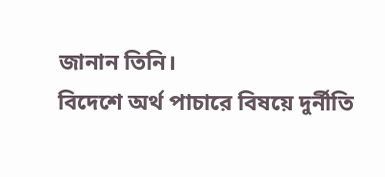জানান তিনি।
বিদেশে অর্থ পাচারে বিষয়ে দুর্নীতি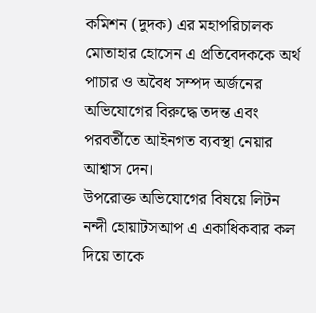কমিশন (দুদক) এর মহাপরিচালক মোতাহার হোসেন এ প্রতিবেদককে অর্থ পাচার ও অবৈধ সম্পদ অর্জনের অভিযোগের বিরুদ্ধে তদন্ত এবং পরবর্তীতে আইনগত ব্যবস্থা নেয়ার আশ্বাস দেন।
উপরোক্ত অভিযোগের বিষয়ে লিটন নন্দী হোয়াটসআপ এ একাধিকবার কল দিয়ে তাকে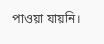পাওয়া যায়নি।